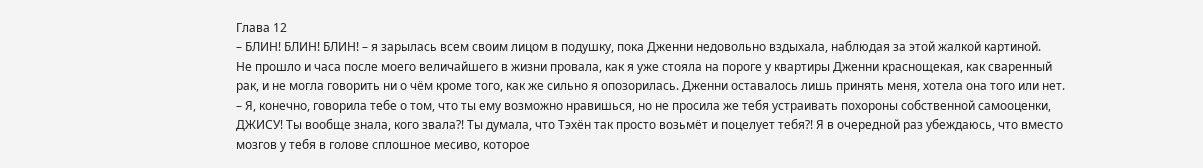Глава 12
– БЛИН! БЛИН! БЛИН! – я зарылась всем своим лицом в подушку, пока Дженни недовольно вздыхала, наблюдая за этой жалкой картиной.
Не прошло и часа после моего величайшего в жизни провала, как я уже стояла на пороге у квартиры Дженни краснощекая, как сваренный рак, и не могла говорить ни о чём кроме того, как же сильно я опозорилась. Дженни оставалось лишь принять меня, хотела она того или нет.
– Я, конечно, говорила тебе о том, что ты ему возможно нравишься, но не просила же тебя устраивать похороны собственной самооценки, ДЖИСУ! Ты вообще знала, кого звала?! Ты думала, что Тэхён так просто возьмёт и поцелует тебя?! Я в очередной раз убеждаюсь, что вместо мозгов у тебя в голове сплошное месиво, которое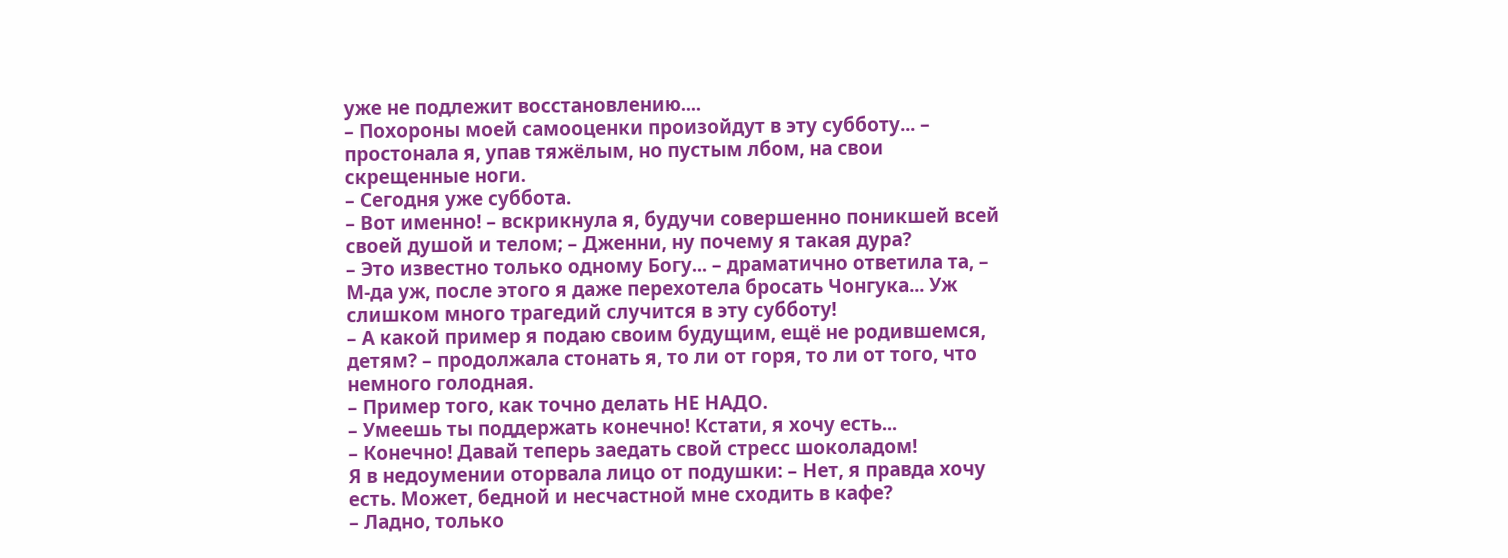уже не подлежит восстановлению....
– Похороны моей самооценки произойдут в эту субботу... – простонала я, упав тяжёлым, но пустым лбом, на свои скрещенные ноги.
– Сегодня уже суббота.
– Вот именно! – вскрикнула я, будучи совершенно поникшей всей своей душой и телом; – Дженни, ну почему я такая дура?
– Это известно только одному Богу... – драматично ответила та, – М-да уж, после этого я даже перехотела бросать Чонгука... Уж слишком много трагедий случится в эту субботу!
– А какой пример я подаю своим будущим, ещё не родившемся, детям? – продолжала стонать я, то ли от горя, то ли от того, что немного голодная.
– Пример того, как точно делать НЕ НАДО.
– Умеешь ты поддержать конечно! Кстати, я хочу есть...
– Конечно! Давай теперь заедать свой стресс шоколадом!
Я в недоумении оторвала лицо от подушки: – Нет, я правда хочу есть. Может, бедной и несчастной мне сходить в кафе?
– Ладно, только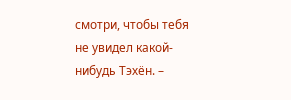смотри, чтобы тебя не увидел какой-нибудь Тэхён. –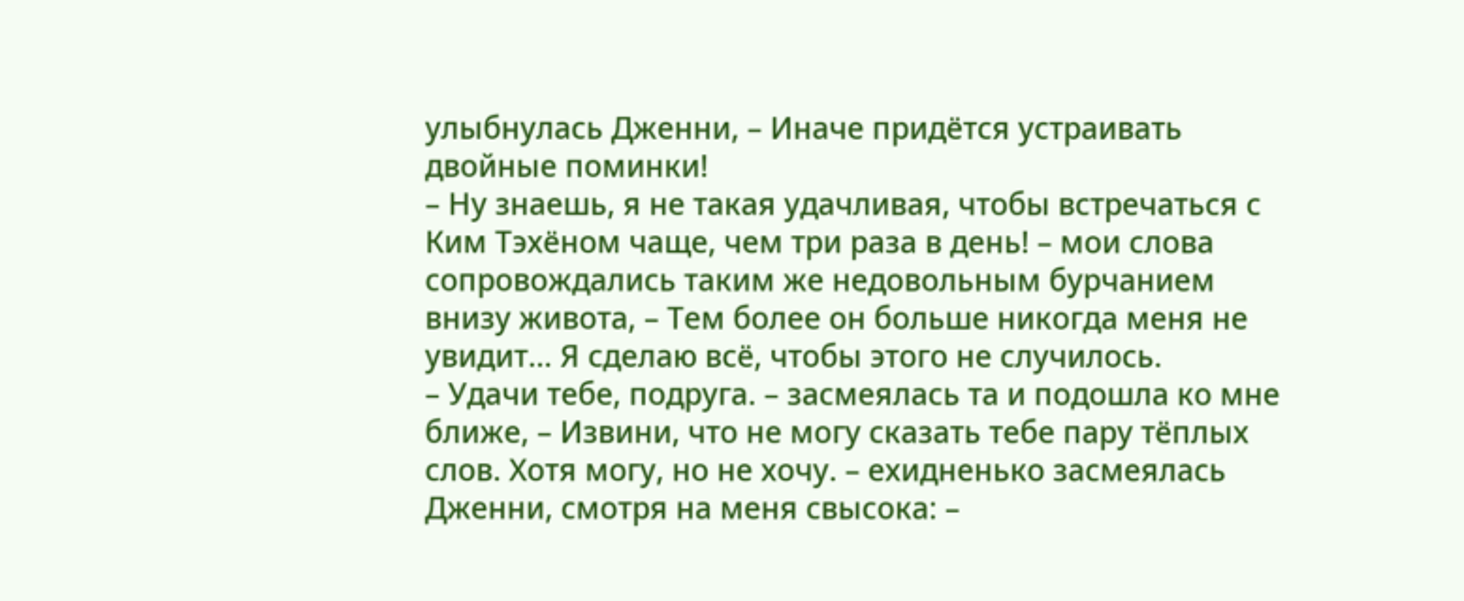улыбнулась Дженни, – Иначе придётся устраивать двойные поминки!
– Ну знаешь, я не такая удачливая, чтобы встречаться с Ким Тэхёном чаще, чем три раза в день! – мои слова сопровождались таким же недовольным бурчанием внизу живота, – Тем более он больше никогда меня не увидит... Я сделаю всё, чтобы этого не случилось.
– Удачи тебе, подруга. – засмеялась та и подошла ко мне ближе, – Извини, что не могу сказать тебе пару тёплых слов. Хотя могу, но не хочу. – ехидненько засмеялась Дженни, смотря на меня свысока: –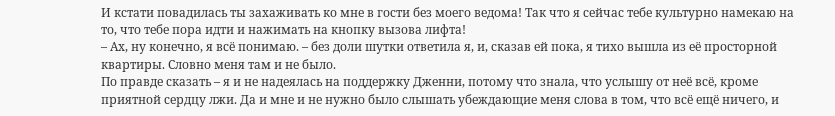И кстати повадилась ты захаживать ко мне в гости без моего ведома! Так что я сейчас тебе культурно намекаю на то, что тебе пора идти и нажимать на кнопку вызова лифта!
– Ах, ну конечно, я всё понимаю. – без доли шутки ответила я, и, сказав ей пока, я тихо вышла из её просторной квартиры. Словно меня там и не было.
По правде сказать – я и не надеялась на поддержку Дженни, потому что знала, что услышу от неё всё, кроме приятной сердцу лжи. Да и мне и не нужно было слышать убеждающие меня слова в том, что всё ещё ничего, и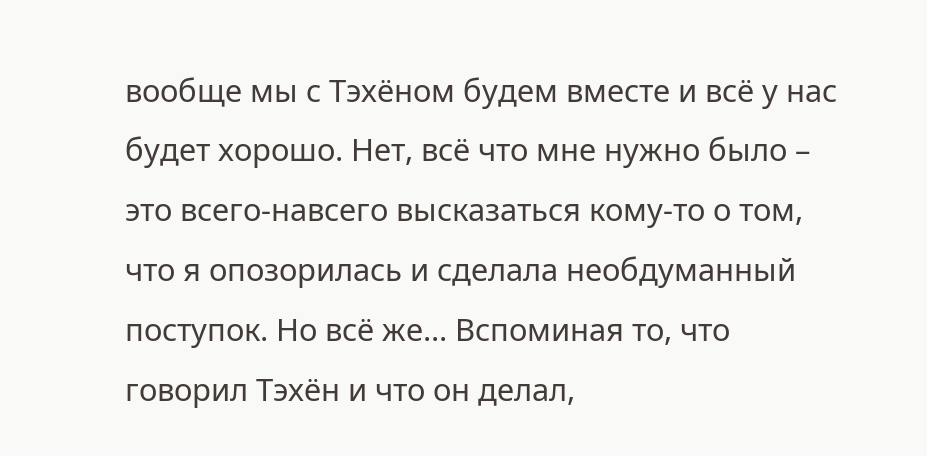вообще мы с Тэхёном будем вместе и всё у нас будет хорошо. Нет, всё что мне нужно было – это всего-навсего высказаться кому-то о том, что я опозорилась и сделала необдуманный поступок. Но всё же... Вспоминая то, что говорил Тэхён и что он делал,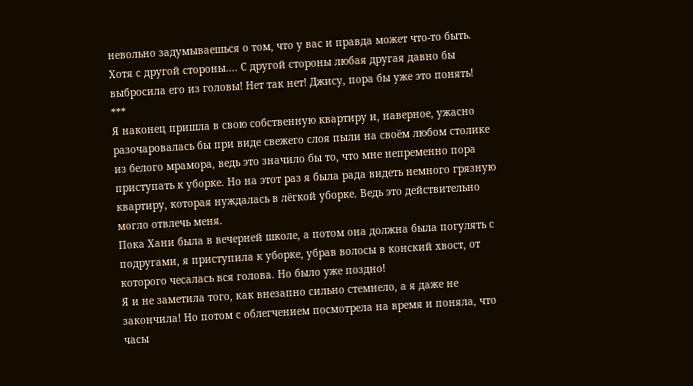невольно задумываешься о том, что у вас и правда может что-то быть. Хотя с другой стороны.... С другой стороны любая другая давно бы выбросила его из головы! Нет так нет! Джису, пора бы уже это понять!
***
Я наконец пришла в свою собственную квартиру и, наверное, ужасно разочаровалась бы при виде свежего слоя пыли на своём любом столике из белого мрамора, ведь это значило бы то, что мне непременно пора приступать к уборке. Но на этот раз я была рада видеть немного грязную квартиру, которая нуждалась в лёгкой уборке. Ведь это действительно могло отвлечь меня.
Пока Хани была в вечерней школе, а потом она должна была погулять с подругами, я приступила к уборке, убрав волосы в конский хвост, от которого чесалась вся голова. Но было уже поздно!
Я и не заметила того, как внезапно сильно стемнело, а я даже не закончила! Но потом с облегчением посмотрела на время и поняла, что часы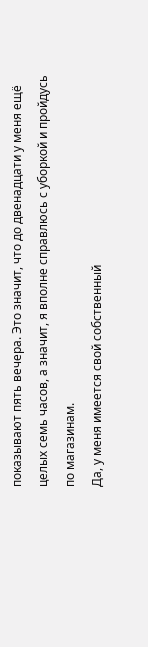показывают пять вечера. Это значит, что до двенадцати у меня ещё целых семь часов, а значит, я вполне справлюсь с уборкой и пройдусь по магазинам.
Да, у меня имеется свой собственный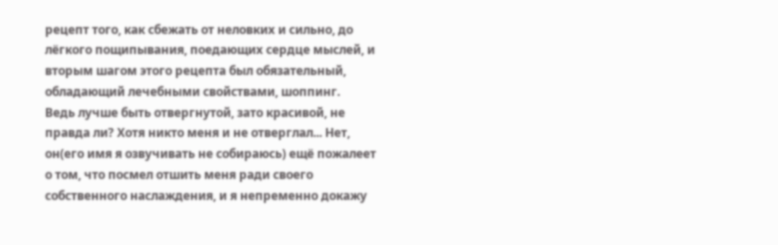рецепт того, как сбежать от неловких и сильно, до лёгкого пощипывания, поедающих сердце мыслей, и вторым шагом этого рецепта был обязательный, обладающий лечебными свойствами, шоппинг.
Ведь лучше быть отвергнутой, зато красивой, не правда ли? Хотя никто меня и не отверглал... Нет, он(его имя я озвучивать не собираюсь) ещё пожалеет о том, что посмел отшить меня ради своего собственного наслаждения, и я непременно докажу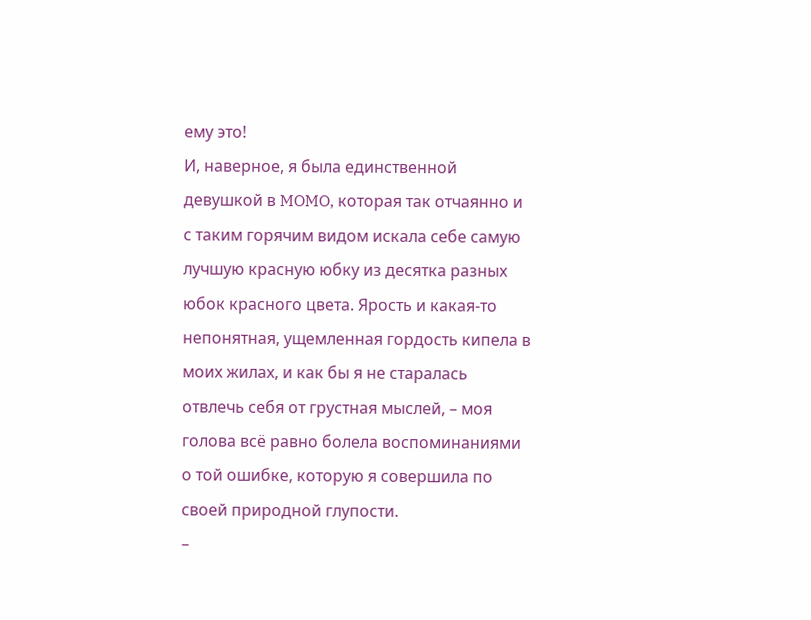ему это!
И, наверное, я была единственной девушкой в MOMO, которая так отчаянно и с таким горячим видом искала себе самую лучшую красную юбку из десятка разных юбок красного цвета. Ярость и какая-то непонятная, ущемленная гордость кипела в моих жилах, и как бы я не старалась отвлечь себя от грустная мыслей, – моя голова всё равно болела воспоминаниями о той ошибке, которую я совершила по своей природной глупости.
–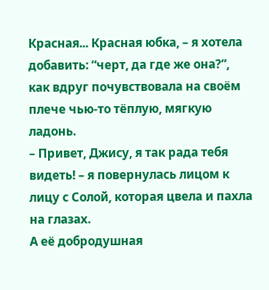Красная... Красная юбка, – я хотела добавить: “черт, да где же она?”, как вдруг почувствовала на своём плече чью-то тёплую, мягкую ладонь.
– Привет, Джису, я так рада тебя видеть! – я повернулась лицом к лицу с Солой, которая цвела и пахла на глазах.
А её добродушная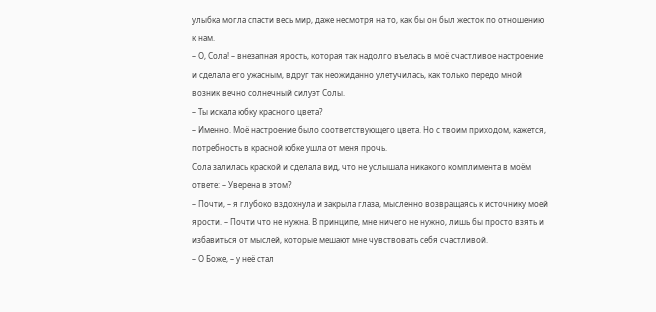улыбка могла спасти весь мир, даже несмотря на то, как бы он был жесток по отношению к нам.
– О, Сола! – внезапная ярость, которая так надолго въелась в моё счастливое настроение и сделала его ужасным, вдруг так неожиданно улетучилась, как только передо мной возник вечно солнечный силуэт Солы.
– Ты искала юбку красного цвета?
– Именно. Моё настроение было соответствующего цвета. Но с твоим приходом, кажется, потребность в красной юбке ушла от меня прочь.
Сола залилась краской и сделала вид, что не услышала никакого комплимента в моём ответе: – Уверена в этом?
– Почти, – я глубоко вздохнула и закрыла глаза, мысленно возвращаясь к источнику моей ярости. – Почти что не нужна. В принципе, мне ничего не нужно, лишь бы просто взять и избавиться от мыслей, которые мешают мне чувствовать себя счастливой.
– О Боже, – у неё стал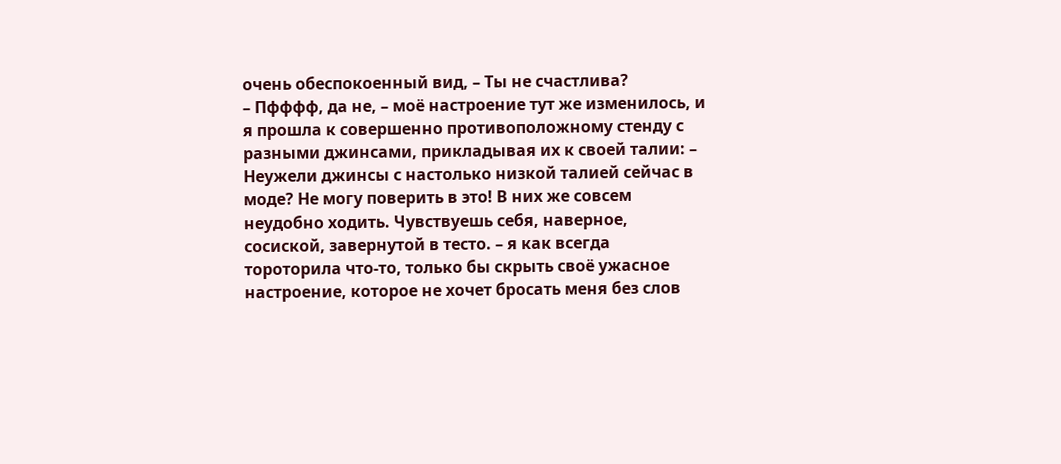очень обеспокоенный вид, – Ты не счастлива?
– Пфффф, да не, – моё настроение тут же изменилось, и я прошла к совершенно противоположному стенду с разными джинсами, прикладывая их к своей талии: – Неужели джинсы с настолько низкой талией сейчас в моде? Не могу поверить в это! В них же совсем неудобно ходить. Чувствуешь себя, наверное, сосиской, завернутой в тесто. – я как всегда тороторила что-то, только бы скрыть своё ужасное настроение, которое не хочет бросать меня без слов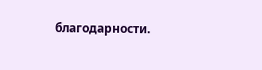благодарности.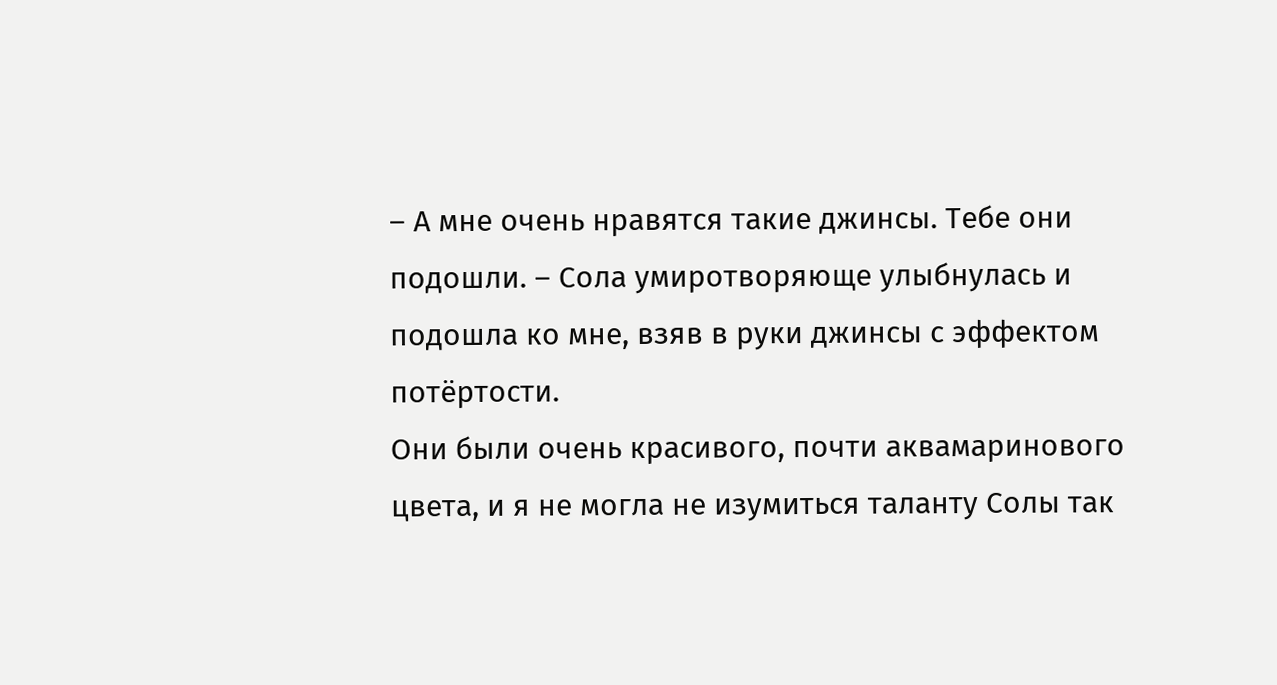– А мне очень нравятся такие джинсы. Тебе они подошли. – Сола умиротворяюще улыбнулась и подошла ко мне, взяв в руки джинсы с эффектом потёртости.
Они были очень красивого, почти аквамаринового цвета, и я не могла не изумиться таланту Солы так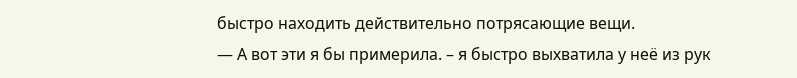быстро находить действительно потрясающие вещи.
— А вот эти я бы примерила. – я быстро выхватила у неё из рук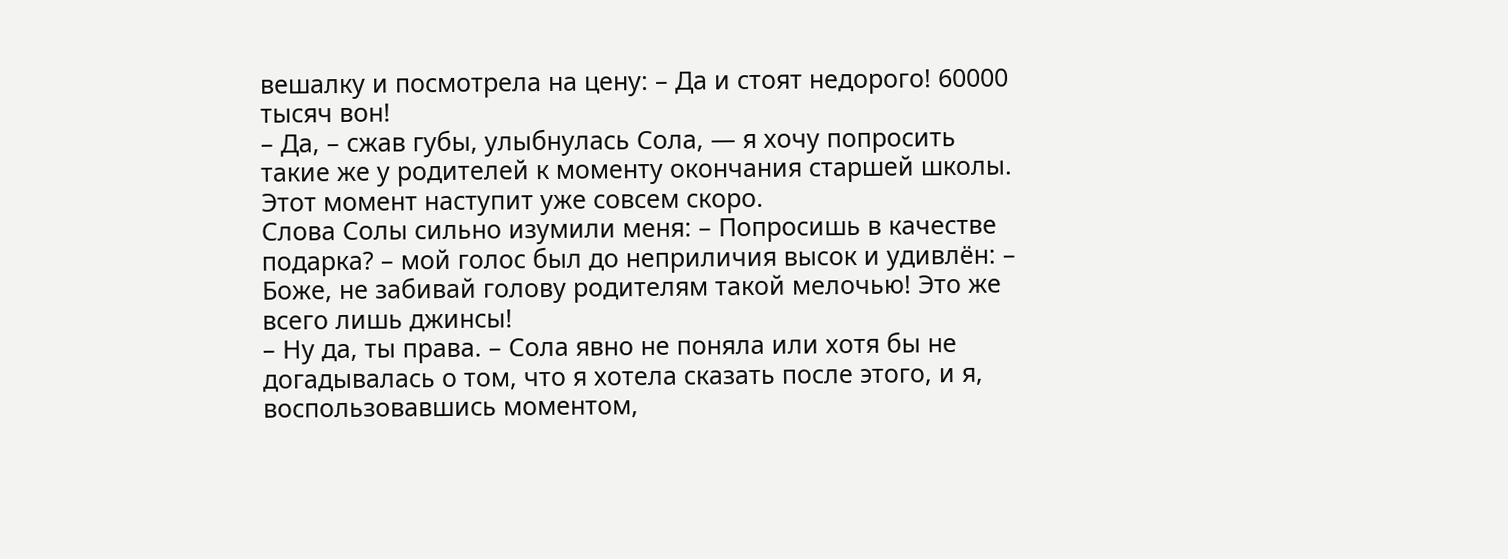вешалку и посмотрела на цену: – Да и стоят недорого! 60000 тысяч вон!
– Да, – сжав губы, улыбнулась Сола, — я хочу попросить такие же у родителей к моменту окончания старшей школы. Этот момент наступит уже совсем скоро.
Слова Солы сильно изумили меня: – Попросишь в качестве подарка? – мой голос был до неприличия высок и удивлён: – Боже, не забивай голову родителям такой мелочью! Это же всего лишь джинсы!
– Ну да, ты права. – Сола явно не поняла или хотя бы не догадывалась о том, что я хотела сказать после этого, и я, воспользовавшись моментом,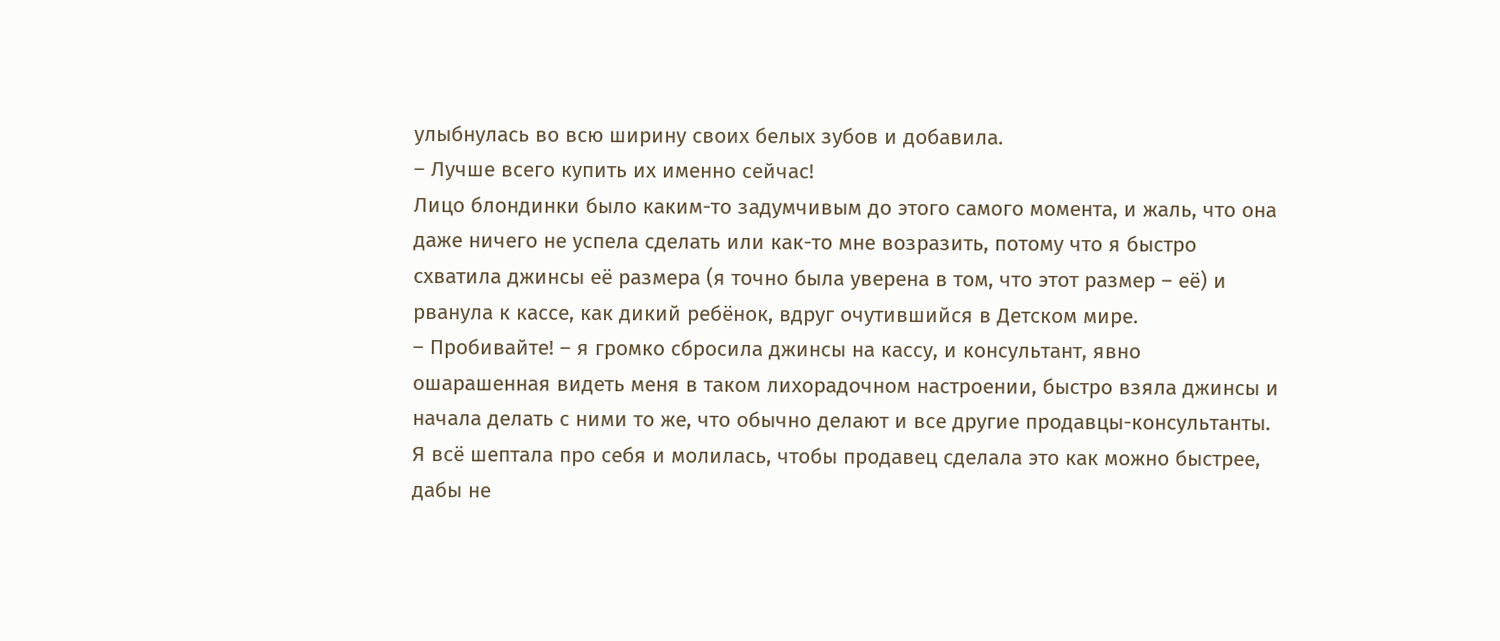улыбнулась во всю ширину своих белых зубов и добавила.
– Лучше всего купить их именно сейчас!
Лицо блондинки было каким-то задумчивым до этого самого момента, и жаль, что она даже ничего не успела сделать или как-то мне возразить, потому что я быстро схватила джинсы её размера (я точно была уверена в том, что этот размер – её) и рванула к кассе, как дикий ребёнок, вдруг очутившийся в Детском мире.
– Пробивайте! – я громко сбросила джинсы на кассу, и консультант, явно ошарашенная видеть меня в таком лихорадочном настроении, быстро взяла джинсы и начала делать с ними то же, что обычно делают и все другие продавцы-консультанты.
Я всё шептала про себя и молилась, чтобы продавец сделала это как можно быстрее, дабы не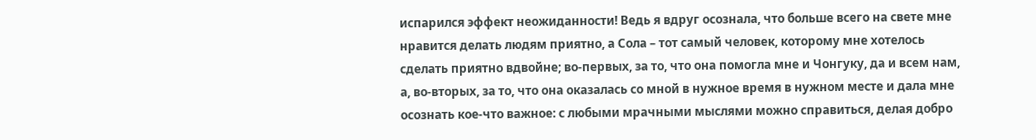испарился эффект неожиданности! Ведь я вдруг осознала, что больше всего на свете мне нравится делать людям приятно, а Сола – тот самый человек, которому мне хотелось сделать приятно вдвойне; во-первых, за то, что она помогла мне и Чонгуку, да и всем нам, а, во-вторых, за то, что она оказалась со мной в нужное время в нужном месте и дала мне осознать кое-что важное: с любыми мрачными мыслями можно справиться, делая добро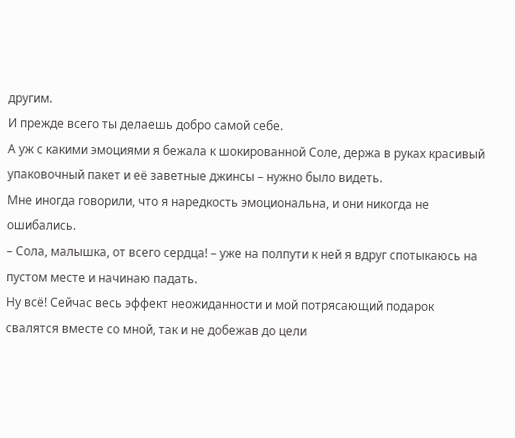другим.
И прежде всего ты делаешь добро самой себе.
А уж с какими эмоциями я бежала к шокированной Соле, держа в руках красивый упаковочный пакет и её заветные джинсы – нужно было видеть.
Мне иногда говорили, что я наредкость эмоциональна, и они никогда не ошибались.
– Сола, малышка, от всего сердца! – уже на полпути к ней я вдруг спотыкаюсь на пустом месте и начинаю падать.
Ну всё! Сейчас весь эффект неожиданности и мой потрясающий подарок свалятся вместе со мной, так и не добежав до цели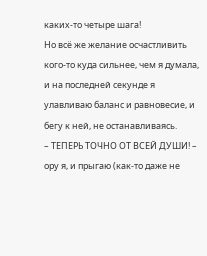каких-то четыре шага!
Но всё же желание осчастливить кого-то куда сильнее, чем я думала, и на последней секунде я улавливаю баланс и равновесие, и бегу к ней, не останавливаясь.
– ТЕПЕРЬ ТОЧНО ОТ ВСЕЙ ДУШИ! – ору я, и прыгаю (как-то даже не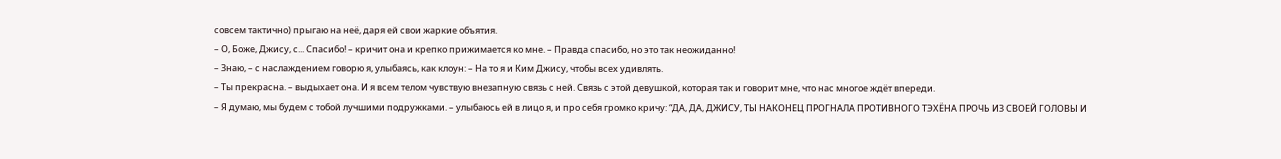совсем тактично) прыгаю на неё, даря ей свои жаркие объятия.
– О, Боже, Джису, с... Спасибо! – кричит она и крепко прижимается ко мне. – Правда спасибо, но это так неожиданно!
– Знаю, – с наслаждением говорю я, улыбаясь, как клоун: – На то я и Ким Джису, чтобы всех удивлять.
– Ты прекрасна. – выдыхает она. И я всем телом чувствую внезапную связь с ней. Связь с этой девушкой, которая так и говорит мне, что нас многое ждёт впереди.
– Я думаю, мы будем с тобой лучшими подружками. – улыбаюсь ей в лицо я, и про себя громко кричу: “ДА, ДА, ДЖИСУ, ТЫ НАКОНЕЦ ПРОГНАЛА ПРОТИВНОГО ТЭХЁНА ПРОЧЬ ИЗ СВОЕЙ ГОЛОВЫ И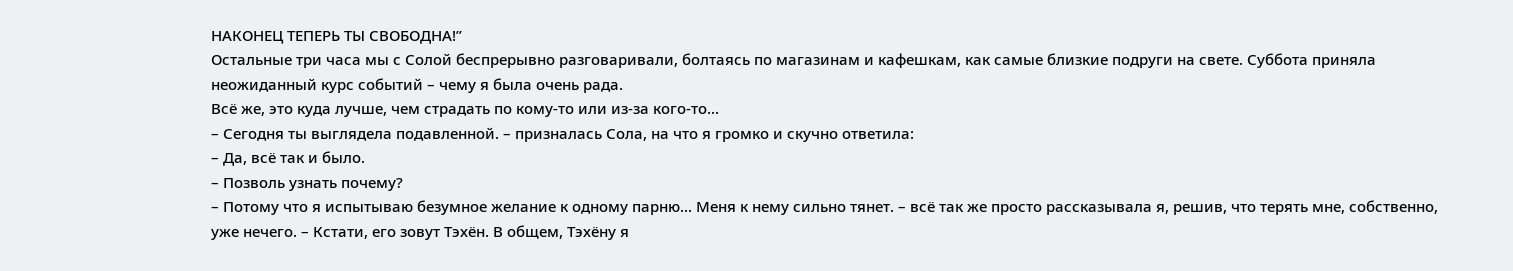НАКОНЕЦ ТЕПЕРЬ ТЫ СВОБОДНА!”
Остальные три часа мы с Солой беспрерывно разговаривали, болтаясь по магазинам и кафешкам, как самые близкие подруги на свете. Суббота приняла неожиданный курс событий – чему я была очень рада.
Всё же, это куда лучше, чем страдать по кому-то или из-за кого-то...
– Сегодня ты выглядела подавленной. – призналась Сола, на что я громко и скучно ответила:
– Да, всё так и было.
– Позволь узнать почему?
– Потому что я испытываю безумное желание к одному парню... Меня к нему сильно тянет. – всё так же просто рассказывала я, решив, что терять мне, собственно, уже нечего. – Кстати, его зовут Тэхён. В общем, Тэхёну я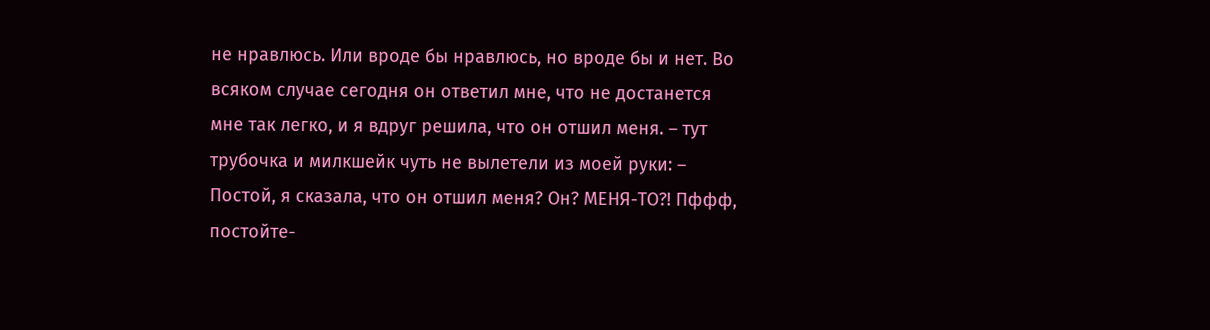не нравлюсь. Или вроде бы нравлюсь, но вроде бы и нет. Во всяком случае сегодня он ответил мне, что не достанется мне так легко, и я вдруг решила, что он отшил меня. – тут трубочка и милкшейк чуть не вылетели из моей руки: – Постой, я сказала, что он отшил меня? Он? МЕНЯ-ТО?! Пффф, постойте-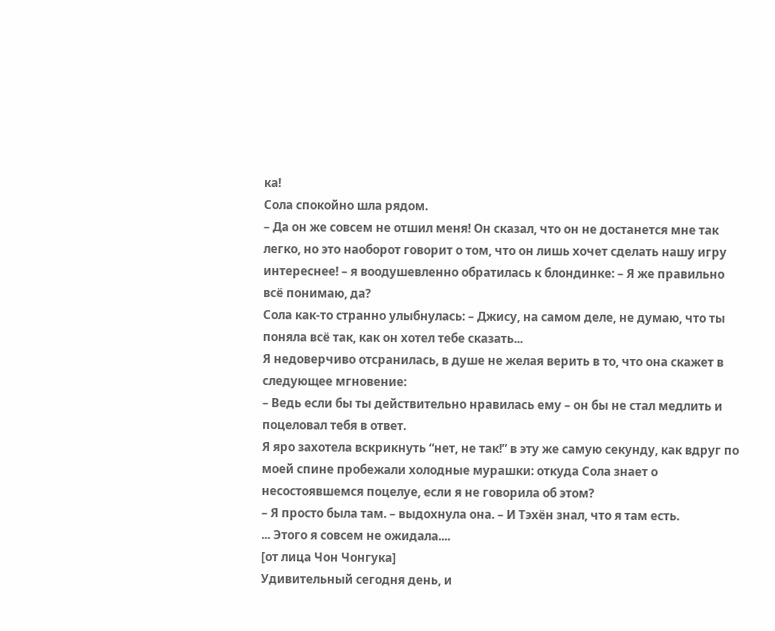ка!
Сола спокойно шла рядом.
– Да он же совсем не отшил меня! Он сказал, что он не достанется мне так легко, но это наоборот говорит о том, что он лишь хочет сделать нашу игру интереснее! – я воодушевленно обратилась к блондинке: – Я же правильно всё понимаю, да?
Сола как-то странно улыбнулась: – Джису, на самом деле, не думаю, что ты поняла всё так, как он хотел тебе сказать...
Я недоверчиво отсранилась, в душе не желая верить в то, что она скажет в следующее мгновение:
– Ведь если бы ты действительно нравилась ему – он бы не стал медлить и поцеловал тебя в ответ.
Я яро захотела вскрикнуть “нет, не так!” в эту же самую секунду, как вдруг по моей спине пробежали холодные мурашки: откуда Сола знает о несостоявшемся поцелуе, если я не говорила об этом?
– Я просто была там. – выдохнула она. – И Тэхён знал, что я там есть.
... Этого я совсем не ожидала....
[от лица Чон Чонгука]
Удивительный сегодня день, и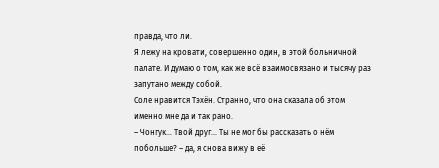правда, что ли.
Я лежу на кровати, совершенно один, в этой больничной палате. И думаю о том, как же всё взаимосвязано и тысячу раз запутано между собой.
Соле нравится Тэхён. Странно, что она сказала об этом именно мне да и так рано.
– Чонгук... Твой друг... Ты не мог бы рассказать о нём побольше? – да, я снова вижу в её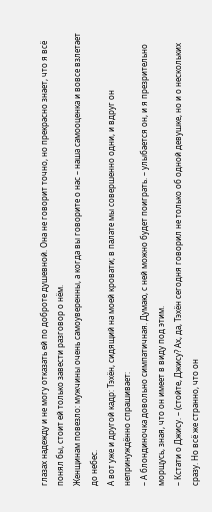глазах надежду и не могу отказать ей по доброте душевной. Она не говорит точно, но прекрасно знает, что я всё понял бы, стоит ей только завести разговор о нём.
Женщинам повезло: мужчины очень самоуверенны, а когда вы говорите о нас – наша самооценка и вовсе взлетает до небес.
А вот уже и другой кадр: Тэхён, сидящий на моей кровати; в палате мы совершенно одни, и вдруг он непринуждённо спрашивает:
– А блондиночка довольно симпатичная. Думаю, с ней можно будет поиграть. – улыбается он, и я презрительно морщусь, зная, что он имеет в виду под этим.
– Кстати о Джису. – (стойте, Джису? Ах, да, Тэхён сегодня говорил не только об одной девушке, но и о нескольких сразу. Но всё же странно, что он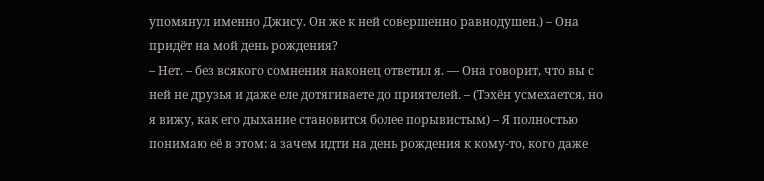упомянул именно Джису. Он же к ней совершенно равнодушен.) – Она придёт на мой день рождения?
– Нет. – без всякого сомнения наконец ответил я. — Она говорит, что вы с ней не друзья и даже еле дотягиваете до приятелей. – (Тэхён усмехается, но я вижу, как его дыхание становится более порывистым) – Я полностью понимаю её в этом: а зачем идти на день рождения к кому-то, кого даже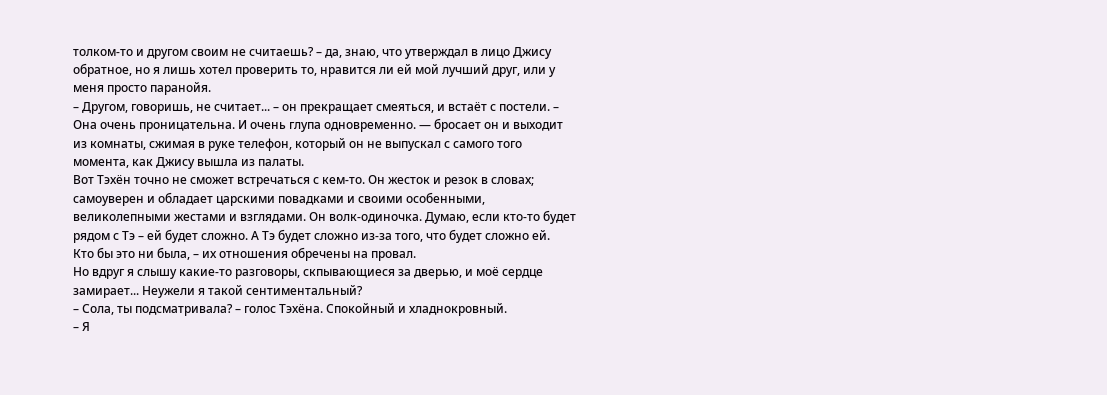толком-то и другом своим не считаешь? – да, знаю, что утверждал в лицо Джису обратное, но я лишь хотел проверить то, нравится ли ей мой лучший друг, или у меня просто паранойя.
– Другом, говоришь, не считает... – он прекращает смеяться, и встаёт с постели. – Она очень проницательна. И очень глупа одновременно. — бросает он и выходит из комнаты, сжимая в руке телефон, который он не выпускал с самого того момента, как Джису вышла из палаты.
Вот Тэхён точно не сможет встречаться с кем-то. Он жесток и резок в словах; самоуверен и обладает царскими повадками и своими особенными, великолепными жестами и взглядами. Он волк-одиночка. Думаю, если кто-то будет рядом с Тэ – ей будет сложно. А Тэ будет сложно из-за того, что будет сложно ей.
Кто бы это ни была, – их отношения обречены на провал.
Но вдруг я слышу какие-то разговоры, скпывающиеся за дверью, и моё сердце замирает... Неужели я такой сентиментальный?
– Сола, ты подсматривала? – голос Тэхёна. Спокойный и хладнокровный.
– Я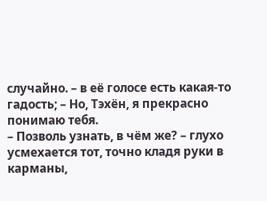случайно. – в её голосе есть какая-то гадость; – Но, Тэхён, я прекрасно понимаю тебя.
– Позволь узнать, в чём же? – глухо усмехается тот, точно кладя руки в карманы,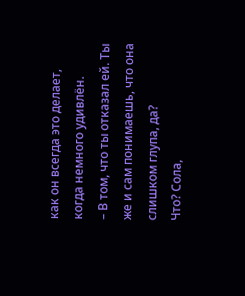как он всегда это делает, когда немного удивлён.
– В том, что ты отказал ей. Ты же и сам понимаешь, что она слишком глупа, да?
Что? Сола,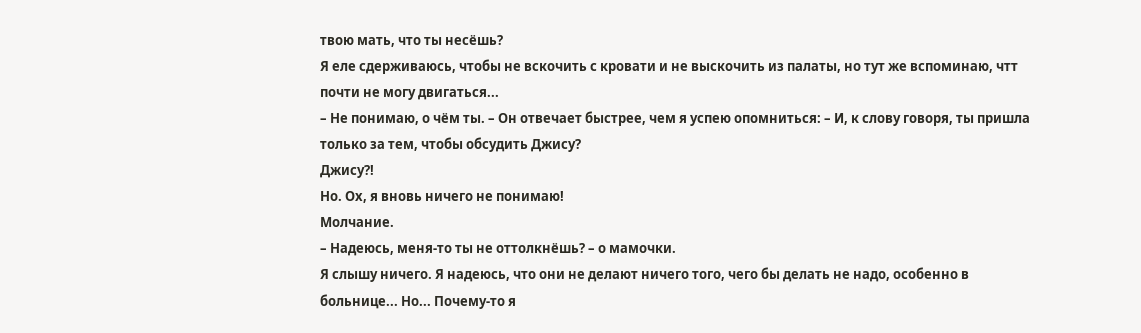твою мать, что ты несёшь?
Я еле сдерживаюсь, чтобы не вскочить с кровати и не выскочить из палаты, но тут же вспоминаю, чтт почти не могу двигаться...
– Не понимаю, о чём ты. – Он отвечает быстрее, чем я успею опомниться: – И, к слову говоря, ты пришла только за тем, чтобы обсудить Джису?
Джису?!
Но. Ох, я вновь ничего не понимаю!
Молчание.
– Надеюсь, меня-то ты не оттолкнёшь? – о мамочки.
Я слышу ничего. Я надеюсь, что они не делают ничего того, чего бы делать не надо, особенно в больнице... Но... Почему-то я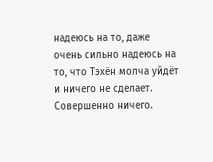надеюсь на то, даже очень сильно надеюсь на то, что Тэхён молча уйдёт и ничего не сделает. Совершенно ничего.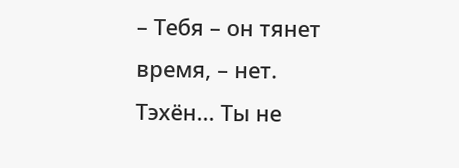– Тебя – он тянет время, – нет.
Тэхён... Ты не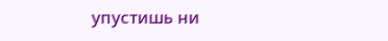упустишь ни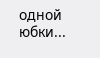одной юбки...